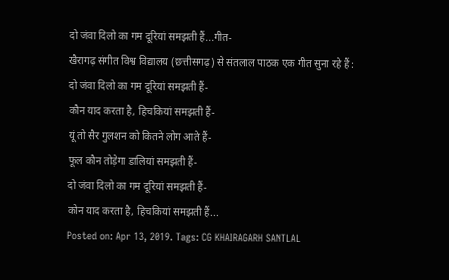दो जंवा दिलो का गम दूरियां समझती हैं...गीत-
खैरागढ़ संगीत विश्व विद्यालय (छत्तीसगढ़) से संतलाल पाठक एक गीत सुना रहे हैं :
दो जंवा दिलो का गम दूरियां समझती हैं-
कौन याद करता है, हिचकियां समझती हैं-
यूं तो सैर गुलशन को कितने लोग आते हैं-
फूल कौन तोड़ेगा डालियां समझती हैं-
दो जंवा दिलो का गम दूरियां समझती हैं-
कोन याद करता है, हिचकियां समझती हैं...
Posted on: Apr 13, 2019. Tags: CG KHAIRAGARH SANTLAL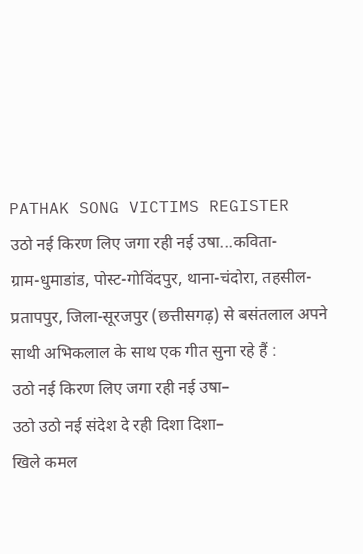PATHAK SONG VICTIMS REGISTER
उठो नई किरण लिए जगा रही नई उषा...कविता-
ग्राम-धुमाडांड, पोस्ट-गोविंदपुर, थाना-चंदोरा, तहसील-प्रतापपुर, जिला-सूरजपुर (छत्तीसगढ़) से बसंतलाल अपने साथी अभिकलाल के साथ एक गीत सुना रहे हैं :
उठो नई किरण लिए जगा रही नई उषा–
उठो उठो नई संदेश दे रही दिशा दिशा–
खिले कमल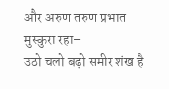और अरुण तरुण प्रभात मुस्कुरा रहा–
उठो चलो बढ़ो समीर शंख है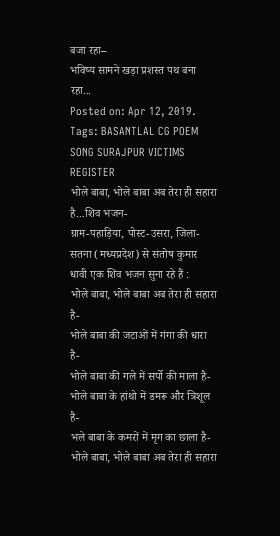बजा रहा–
भविष्य सामने खड़ा प्रशस्त पथ बना रहा...
Posted on: Apr 12, 2019. Tags: BASANTLAL CG POEM SONG SURAJPUR VICTIMS REGISTER
भोले बाबा, भोले बाबा अब तेरा ही सहारा है...शिव भजन-
ग्राम-पहाड़िया, पोस्ट-उसरा, जिला-सतना (मध्यप्रदेश) से संतोष कुमार धावी एक शिव भजन सुना रहे हैं :
भोले बाबा, भोले बाबा अब तेरा ही सहारा है-
भोले बाबा की जटाओं में गंगा की धारा है-
भोले बाबा की गले में सर्पो की माला है-
भोले बाबा के हांथो में डमरू और त्रिशूल है-
भले बाबा के कमरों में मृग का छाला है-
भोले बाबा, भोले बाबा अब तेरा ही सहारा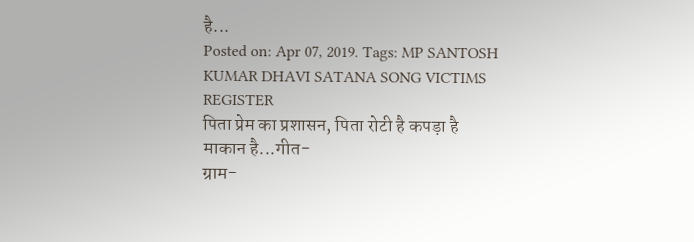है...
Posted on: Apr 07, 2019. Tags: MP SANTOSH KUMAR DHAVI SATANA SONG VICTIMS REGISTER
पिता प्रेम का प्रशासन, पिता रोटी है कपड़ा है माकान है...गीत-
ग्राम-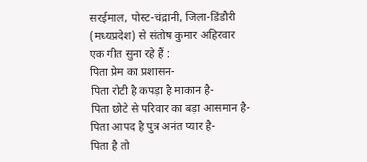सरईमाल, पोस्ट-चंद्रानी, जिला-डिंडौरी (मध्यप्रदेश) से संतोष कुमार अहिरवार एक गीत सुना रहे हैं :
पिता प्रेम का प्रशासन-
पिता रोटी है कपड़ा है माकान है-
पिता छोटे से परिवार का बड़ा आसमान है-
पिता आपद है पुत्र अनंत प्यार है-
पिता है तो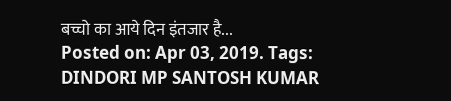बच्चो का आये दिन इंतजार है...
Posted on: Apr 03, 2019. Tags: DINDORI MP SANTOSH KUMAR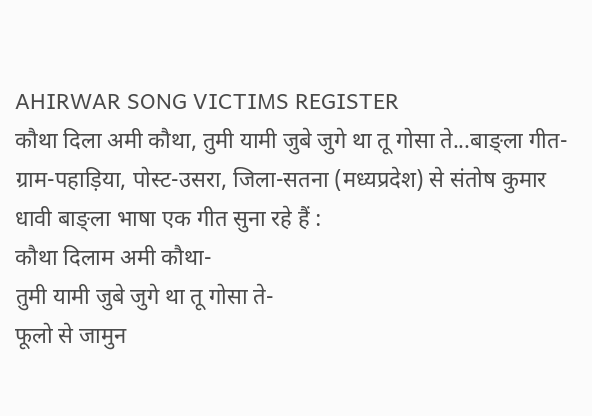AHIRWAR SONG VICTIMS REGISTER
कौथा दिला अमी कौथा, तुमी यामी जुबे जुगे था तू गोसा ते...बाङ्ला गीत-
ग्राम-पहाड़िया, पोस्ट-उसरा, जिला-सतना (मध्यप्रदेश) से संतोष कुमार धावी बाङ्ला भाषा एक गीत सुना रहे हैं :
कौथा दिलाम अमी कौथा-
तुमी यामी जुबे जुगे था तू गोसा ते-
फूलो से जामुन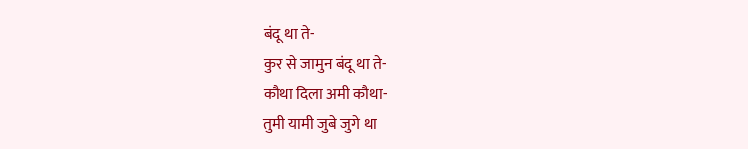बंदू था ते-
कुर से जामुन बंदू था ते-
कौथा दिला अमी कौथा-
तुमी यामी जुबे जुगे था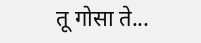तू गोसा ते...